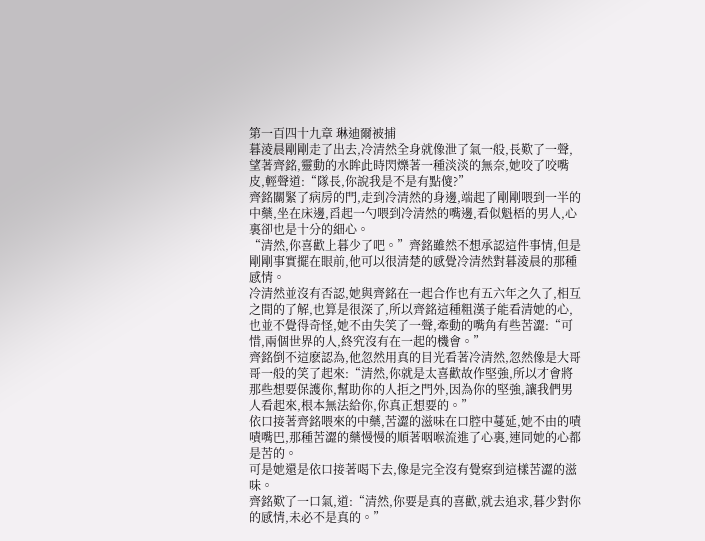第一百四十九章 琳迪爾被捕
暮淩晨剛剛走了出去,冷清然全身就像泄了氣一般,長歎了一聲,望著齊銘,靈動的水眸此時閃爍著一種淡淡的無奈,她咬了咬嘴皮,輕聲道:“隊長,你說我是不是有點傻?”
齊銘關緊了病房的門,走到冷清然的身邊,端起了剛剛喂到一半的中藥,坐在床邊,舀起一勺喂到冷清然的嘴邊,看似魁梧的男人,心裏卻也是十分的細心。
“清然,你喜歡上暮少了吧。”齊銘雖然不想承認這件事情,但是剛剛事實擺在眼前,他可以很清楚的感覺冷清然對暮淩晨的那種感情。
冷清然並沒有否認,她與齊銘在一起合作也有五六年之久了,相互之間的了解,也算是很深了,所以齊銘這種粗漢子能看清她的心,也並不覺得奇怪,她不由失笑了一聲,牽動的嘴角有些苦澀:“可惜,兩個世界的人,終究沒有在一起的機會。”
齊銘倒不這麽認為,他忽然用真的目光看著冷清然,忽然像是大哥哥一般的笑了起來:“清然,你就是太喜歡故作堅強,所以才會將那些想要保護你,幫助你的人拒之門外,因為你的堅強,讓我們男人看起來,根本無法給你,你真正想要的。”
依口接著齊銘喂來的中藥,苦澀的滋味在口腔中蔓延,她不由的嘖嘖嘴巴,那種苦澀的藥慢慢的順著咽喉流進了心裏,連同她的心都是苦的。
可是她還是依口接著喝下去,像是完全沒有覺察到這樣苦澀的滋味。
齊銘歎了一口氣,道:“清然,你要是真的喜歡,就去追求,暮少對你的感情,未必不是真的。”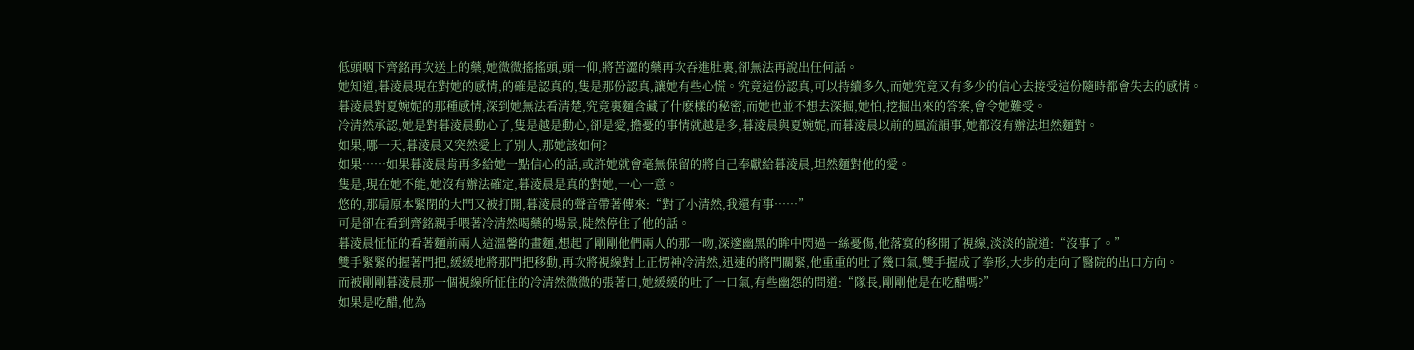低頭咽下齊銘再次送上的藥,她微微搖搖頭,頭一仰,將苦澀的藥再次吞進肚裏,卻無法再說出任何話。
她知道,暮淩晨現在對她的感情,的確是認真的,隻是那份認真,讓她有些心慌。究竟這份認真,可以持續多久,而她究竟又有多少的信心去接受這份隨時都會失去的感情。
暮淩晨對夏婉妮的那種感情,深到她無法看清楚,究竟裏麵含藏了什麽樣的秘密,而她也並不想去深掘,她怕,挖掘出來的答案,會令她難受。
冷清然承認,她是對暮淩晨動心了,隻是越是動心,卻是愛,擔憂的事情就越是多,暮淩晨與夏婉妮,而暮淩晨以前的風流韻事,她都沒有辦法坦然麵對。
如果,哪一天,暮淩晨又突然愛上了別人,那她該如何?
如果……如果暮淩晨肯再多給她一點信心的話,或許她就會毫無保留的將自己奉獻給暮淩晨,坦然麵對他的愛。
隻是,現在她不能,她沒有辦法確定,暮淩晨是真的對她,一心一意。
悠的,那扇原本緊閉的大門又被打開,暮淩晨的聲音帶著傳來:“對了小清然,我還有事……”
可是卻在看到齊銘親手喂著冷清然喝藥的場景,陡然停住了他的話。
暮淩晨怔怔的看著麵前兩人這溫馨的畫麵,想起了剛剛他們兩人的那一吻,深邃幽黑的眸中閃過一絲憂傷,他落寞的移開了視線,淡淡的說道:“沒事了。”
雙手緊緊的握著門把,緩緩地將那門把移動,再次將視線對上正愣神冷清然,迅速的將門關緊,他重重的吐了幾口氣,雙手握成了拳形,大步的走向了醫院的出口方向。
而被剛剛暮淩晨那一個視線所怔住的冷清然微微的張著口,她緩緩的吐了一口氣,有些幽怨的問道:“隊長,剛剛他是在吃醋嗎?”
如果是吃醋,他為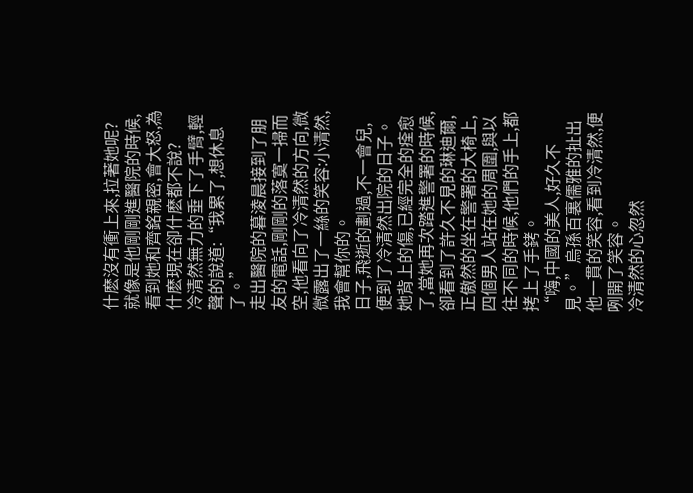什麽沒有衝上來,拉著她呢?就像是他剛剛進醫院的時候,看到她和齊銘親密,會大怒,為什麽現在卻什麽都不說?
冷清然無力的垂下了手臂,輕聲的說道:“我累了,想休息了。”
走出醫院的暮淩晨接到了朋友的電話,剛剛的落寞一掃而空,他看向了冷清然的方向,微微露出了一絲的笑容:小清然,我會幫你的。
日子,飛逝的劃過,不一會兒,便到了冷清然出院的日子。
她背上的傷,已經完全的痊愈了,當她再次踏進警署的時候,卻看到了許久不見的琳迪爾,正傲然的坐在警署的大椅上,四個男人站在她的周圍,與以往不同的時候,他們的手上,都拷上了手銬。
“嗨,中國的美人,好久不見。”烏孫百裏儒雅的扯出他一貫的笑容,看到冷清然,便咧開了笑容。
冷清然的心忽然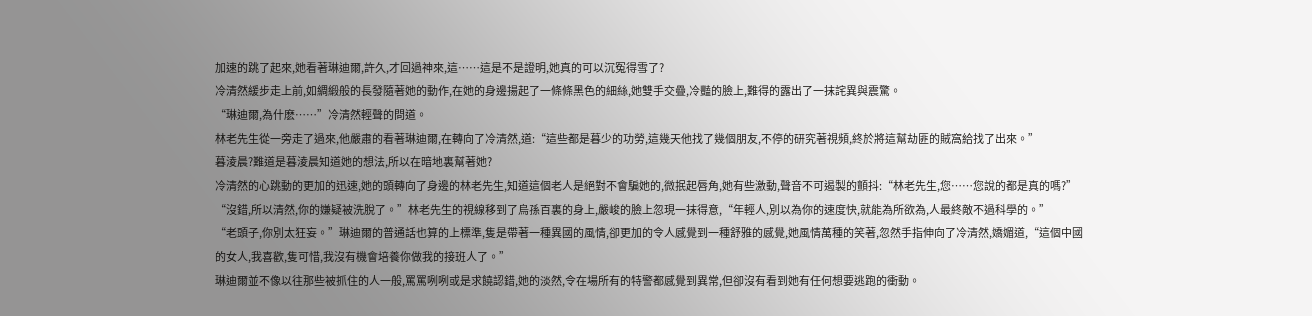加速的跳了起來,她看著琳迪爾,許久,才回過神來,這……這是不是證明,她真的可以沉冤得雪了?
冷清然緩步走上前,如綢緞般的長發隨著她的動作,在她的身邊揚起了一條條黑色的細絲,她雙手交疊,冷豔的臉上,難得的露出了一抹詫異與震驚。
“琳迪爾,為什麽……”冷清然輕聲的問道。
林老先生從一旁走了過來,他嚴肅的看著琳迪爾,在轉向了冷清然,道:“這些都是暮少的功勞,這幾天他找了幾個朋友,不停的研究著視頻,終於將這幫劫匪的賊窩給找了出來。”
暮淩晨?難道是暮淩晨知道她的想法,所以在暗地裏幫著她?
冷清然的心跳動的更加的迅速,她的頭轉向了身邊的林老先生,知道這個老人是絕對不會騙她的,微抿起唇角,她有些激動,聲音不可遏製的顫抖:“林老先生,您……您說的都是真的嗎?”
“沒錯,所以清然,你的嫌疑被洗脫了。”林老先生的視線移到了烏孫百裏的身上,嚴峻的臉上忽現一抹得意,“年輕人,別以為你的速度快,就能為所欲為,人最終敵不過科學的。”
“老頭子,你別太狂妄。”琳迪爾的普通話也算的上標準,隻是帶著一種異國的風情,卻更加的令人感覺到一種舒雅的感覺,她風情萬種的笑著,忽然手指伸向了冷清然,嬌媚道,“這個中國的女人,我喜歡,隻可惜,我沒有機會培養你做我的接班人了。”
琳迪爾並不像以往那些被抓住的人一般,罵罵咧咧或是求饒認錯,她的淡然,令在場所有的特警都感覺到異常,但卻沒有看到她有任何想要逃跑的衝動。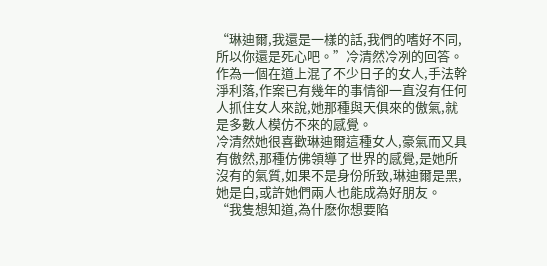“琳迪爾,我還是一樣的話,我們的嗜好不同,所以你還是死心吧。”冷清然冷冽的回答。
作為一個在道上混了不少日子的女人,手法幹淨利落,作案已有幾年的事情卻一直沒有任何人抓住女人來說,她那種與天俱來的傲氣,就是多數人模仿不來的感覺。
冷清然她很喜歡琳迪爾這種女人,豪氣而又具有傲然,那種仿佛領導了世界的感覺,是她所沒有的氣質,如果不是身份所致,琳迪爾是黑,她是白,或許她們兩人也能成為好朋友。
“我隻想知道,為什麽你想要陷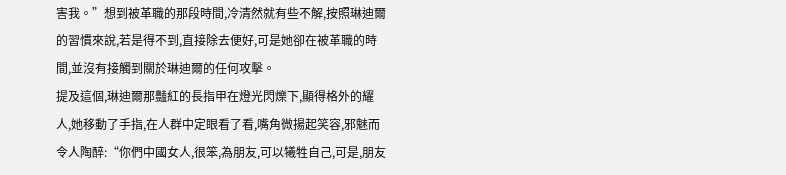害我。”想到被革職的那段時間,冷清然就有些不解,按照琳迪爾的習慣來說,若是得不到,直接除去便好,可是她卻在被革職的時間,並沒有接觸到關於琳迪爾的任何攻擊。
提及這個,琳迪爾那豔紅的長指甲在燈光閃爍下,顯得格外的耀人,她移動了手指,在人群中定眼看了看,嘴角微揚起笑容,邪魅而令人陶醉:“你們中國女人,很笨,為朋友,可以犧牲自己,可是,朋友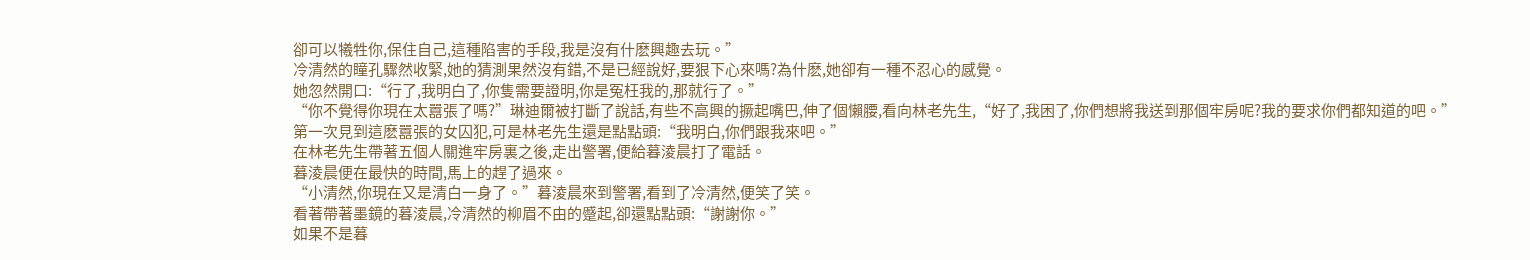卻可以犧牲你,保住自己,這種陷害的手段,我是沒有什麽興趣去玩。”
冷清然的瞳孔驟然收緊,她的猜測果然沒有錯,不是已經說好,要狠下心來嗎?為什麽,她卻有一種不忍心的感覺。
她忽然開口:“行了,我明白了,你隻需要證明,你是冤枉我的,那就行了。”
“你不覺得你現在太囂張了嗎?”琳迪爾被打斷了說話,有些不高興的撅起嘴巴,伸了個懶腰,看向林老先生,“好了,我困了,你們想將我送到那個牢房呢?我的要求你們都知道的吧。”
第一次見到這麽囂張的女囚犯,可是林老先生還是點點頭:“我明白,你們跟我來吧。”
在林老先生帶著五個人關進牢房裏之後,走出警署,便給暮淩晨打了電話。
暮淩晨便在最快的時間,馬上的趕了過來。
“小清然,你現在又是清白一身了。”暮淩晨來到警署,看到了冷清然,便笑了笑。
看著帶著墨鏡的暮淩晨,冷清然的柳眉不由的蹙起,卻還點點頭:“謝謝你。”
如果不是暮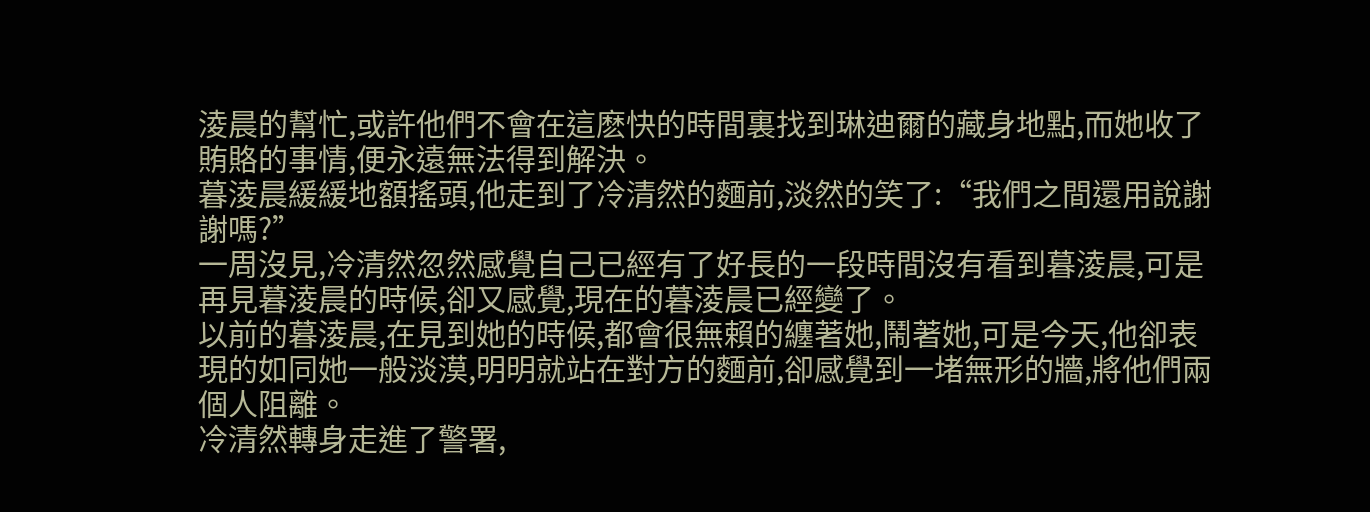淩晨的幫忙,或許他們不會在這麽快的時間裏找到琳迪爾的藏身地點,而她收了賄賂的事情,便永遠無法得到解決。
暮淩晨緩緩地額搖頭,他走到了冷清然的麵前,淡然的笑了:“我們之間還用說謝謝嗎?”
一周沒見,冷清然忽然感覺自己已經有了好長的一段時間沒有看到暮淩晨,可是再見暮淩晨的時候,卻又感覺,現在的暮淩晨已經變了。
以前的暮淩晨,在見到她的時候,都會很無賴的纏著她,鬧著她,可是今天,他卻表現的如同她一般淡漠,明明就站在對方的麵前,卻感覺到一堵無形的牆,將他們兩個人阻離。
冷清然轉身走進了警署,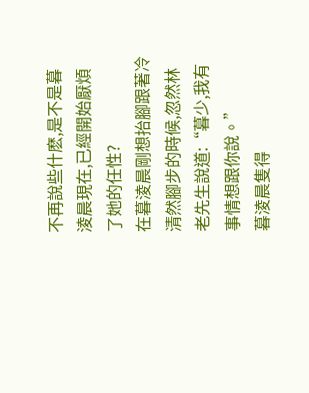不再說些什麽,是不是暮淩晨現在,已經開始厭煩了她的任性?
在暮淩晨剛想抬腳跟著冷清然腳步的時候,忽然林老先生說道:“暮少,我有事情想跟你說。”
暮淩晨隻得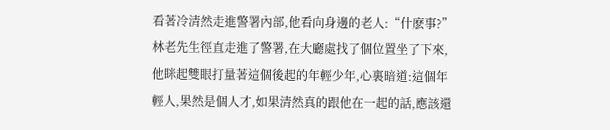看著冷清然走進警署內部,他看向身邊的老人:“什麽事?”
林老先生徑直走進了警署,在大廳處找了個位置坐了下來,他眯起雙眼打量著這個後起的年輕少年,心裏暗道:這個年輕人,果然是個人才,如果清然真的跟他在一起的話,應該還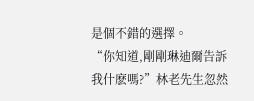是個不錯的選擇。
“你知道,剛剛琳迪爾告訴我什麽嗎?”林老先生忽然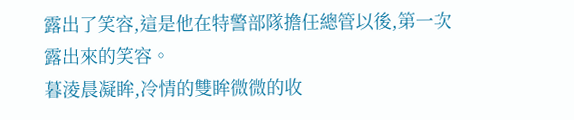露出了笑容,這是他在特警部隊擔任總管以後,第一次露出來的笑容。
暮淩晨凝眸,冷情的雙眸微微的收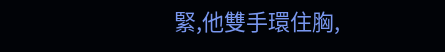緊,他雙手環住胸,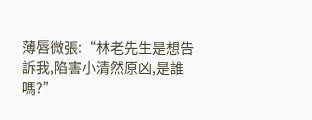薄唇微張:“林老先生是想告訴我,陷害小清然原凶,是誰嗎?”